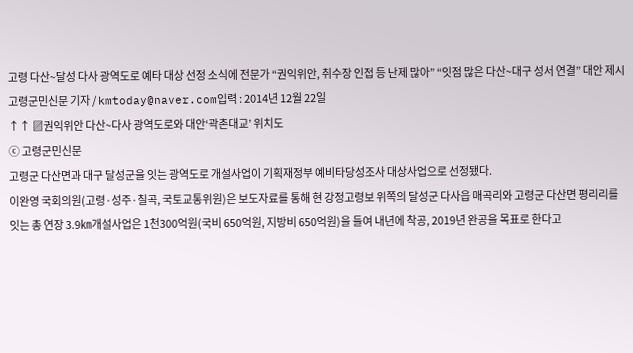고령 다산~달성 다사 광역도로 예타 대상 선정 소식에 전문가 “권익위안, 취수장 인접 등 난제 많아” “잇점 많은 다산~대구 성서 연결” 대안 제시 고령군민신문 기자 / kmtoday@naver.com입력 : 2014년 12월 22일
↑↑ ▨권익위안 다산~다사 광역도로와 대안‘곽촌대교’ 위치도
ⓒ 고령군민신문
고령군 다산면과 대구 달성군을 잇는 광역도로 개설사업이 기획재정부 예비타당성조사 대상사업으로 선정됐다.
이완영 국회의원(고령·성주·칠곡, 국토교통위원)은 보도자료를 통해 현 강정고령보 위쪽의 달성군 다사읍 매곡리와 고령군 다산면 평리리를 잇는 총 연장 3.9㎞개설사업은 1천300억원(국비 650억원, 지방비 650억원)을 들여 내년에 착공, 2019년 완공을 목표로 한다고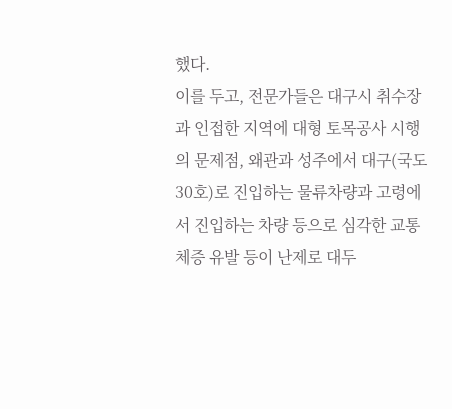했다.
이를 두고, 전문가들은 대구시 취수장과 인접한 지역에 대형 토목공사 시행의 문제점, 왜관과 성주에서 대구(국도 30호)로 진입하는 물류차량과 고령에서 진입하는 차량 등으로 심각한 교통체증 유발 등이 난제로 대두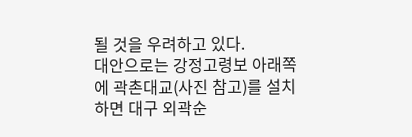될 것을 우려하고 있다.
대안으로는 강정고령보 아래쪽에 곽촌대교(사진 참고)를 설치하면 대구 외곽순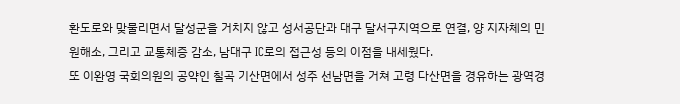환도로와 맞물리면서 달성군을 거치지 않고 성서공단과 대구 달서구지역으로 연결, 양 지자체의 민원해소, 그리고 교통체증 감소, 남대구 IC로의 접근성 등의 이점을 내세웠다.
또 이완영 국회의원의 공약인 칠곡 기산면에서 성주 선남면을 거쳐 고령 다산면을 경유하는 광역경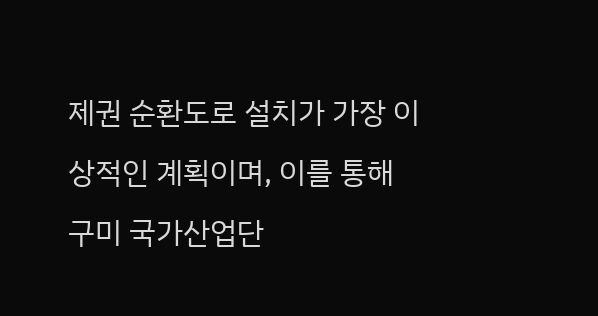제권 순환도로 설치가 가장 이상적인 계획이며, 이를 통해 구미 국가산업단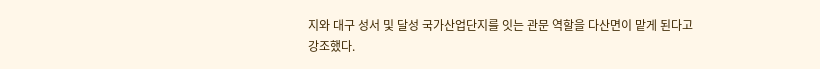지와 대구 성서 및 달성 국가산업단지를 잇는 관문 역할을 다산면이 맡게 된다고 강조했다.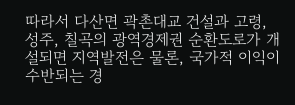따라서 다산면 곽촌대교 건설과 고령, 성주, 칠곡의 광역경제권 순환도로가 개설되면 지역발전은 물론, 국가적 이익이 수반되는 경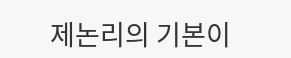제논리의 기본이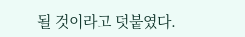될 것이라고 덧붙였다.